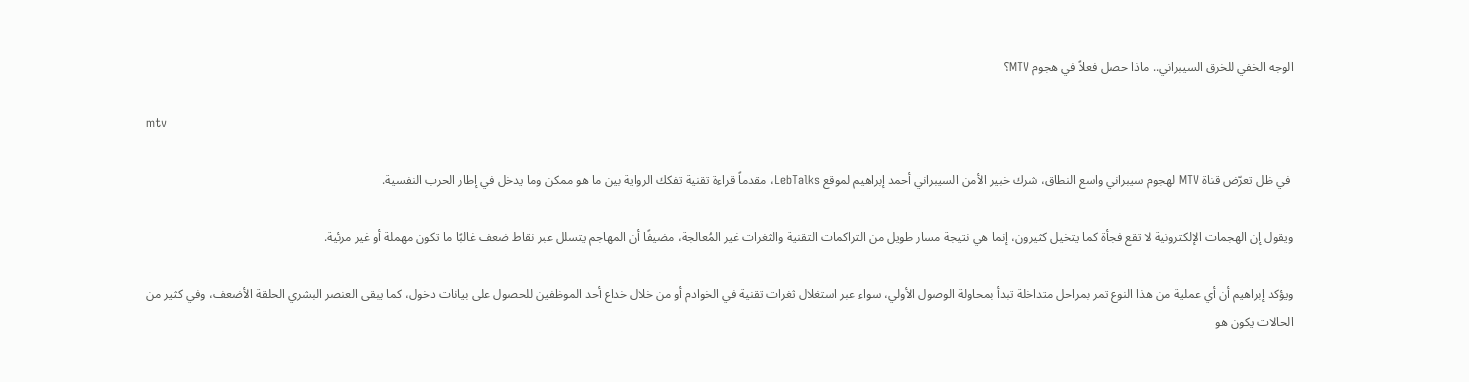الوجه الخفي للخرق السيبراني.. ماذا حصل فعلاً في هجوم MTV؟

mtv

 في ظل تعرّض قناة MTV لهجوم سيبراني واسع النطاق، شرك خبير الأمن السيبراني أحمد إبراهيم لموقع LebTalks، مقدماً قراءة تقنية تفكك الرواية بين ما هو ممكن وما يدخل في إطار الحرب النفسية.

ويقول إن الهجمات الإلكترونية لا تقع فجأة كما يتخيل كثيرون، إنما هي نتيجة مسار طويل من التراكمات التقنية والثغرات غير المُعالجة، مضيفًا أن المهاجم يتسلل عبر نقاط ضعف غالبًا ما تكون مهملة أو غير مرئية.

ويؤكد إبراهيم أن أي عملية من هذا النوع تمر بمراحل متداخلة تبدأ بمحاولة الوصول الأولي، سواء عبر استغلال ثغرات تقنية في الخوادم أو من خلال خداع أحد الموظفين للحصول على بيانات دخول، كما يبقى العنصر البشري الحلقة الأضعف، وفي كثير من الحالات يكون هو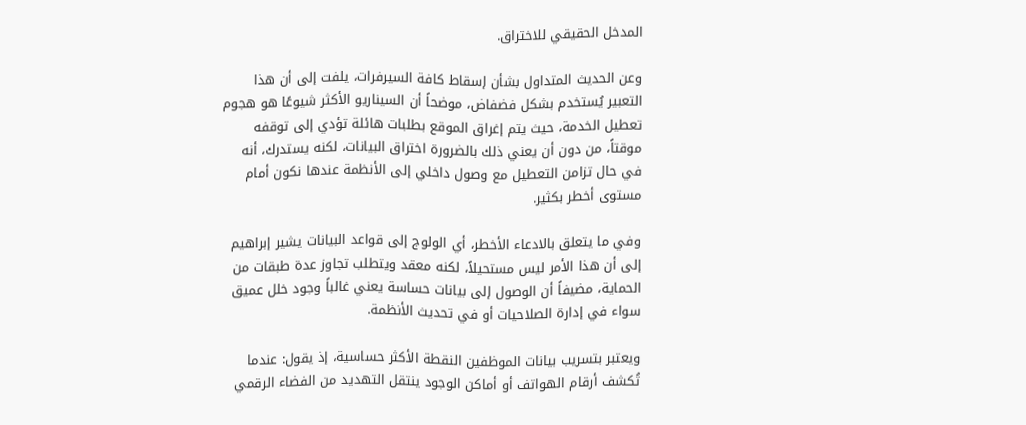المدخل الحقيقي للاختراق.

وعن الحديث المتداول بشأن إسقاط كافة السيرفرات، يلفت إلى أن هذا التعبير يُستخدم بشكل فضفاض، موضحاً أن السيناريو الأكثر شيوعًا هو هجوم تعطيل الخدمة، حيث يتم إغراق الموقع بطلبات هائلة تؤدي إلى توقفه موقتاً، من دون أن يعني ذلك بالضرورة اختراق البيانات، لكنه يستدرك، أنه في حال تزامن التعطيل مع وصول داخلي إلى الأنظمة عندها نكون أمام مستوى أخطر بكثير.

وفي ما يتعلق بالادعاء الأخطر، أي الولوج إلى قواعد البيانات يشير إبراهيم إلى أن هذا الأمر ليس مستحيلاً، لكنه معقد ويتطلب تجاوز عدة طبقات من الحماية، مضيفاً أن الوصول إلى بيانات حساسة يعني غالباً وجود خلل عميق سواء في إدارة الصلاحيات أو في تحديث الأنظمة.

ويعتبر بتسريب بيانات الموظفين النقطة الأكثر حساسية، إذ يقول: عندما تُكشف أرقام الهواتف أو أماكن الوجود ينتقل التهديد من الفضاء الرقمي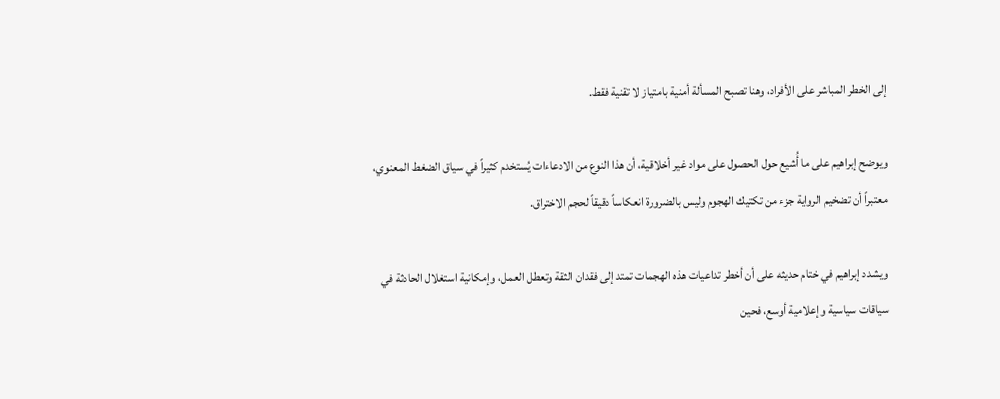إلى الخطر المباشر على الأفراد، وهنا تصبح المسألة أمنية بامتياز لا تقنية فقط.

ويوضح إبراهيم على ما أُشيع حول الحصول على مواد غير أخلاقية، أن هذا النوع من الادعاءات يُستخدم كثيراً في سياق الضغط المعنوي، معتبراً أن تضخيم الرواية جزء من تكتيك الهجوم وليس بالضرورة انعكاساً دقيقاً لحجم الاختراق.

ويشدد إبراهيم في ختام حديثه على أن أخطر تداعيات هذه الهجمات تمتد إلى فقدان الثقة وتعطل العمل، وإمكانية استغلال الحادثة في سياقات سياسية وإعلامية أوسع، فحين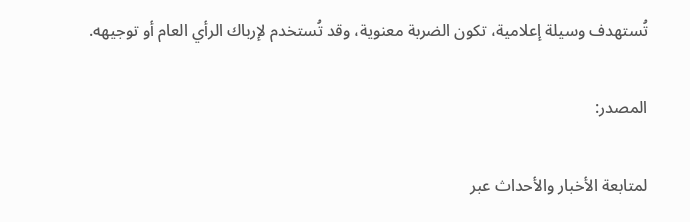تُستهدف وسيلة إعلامية، تكون الضربة معنوية، وقد تُستخدم لإرباك الرأي العام أو توجيهه.

المصدر:

لمتابعة الأخبار والأحداث عبر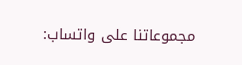مجموعاتنا على واتساب: